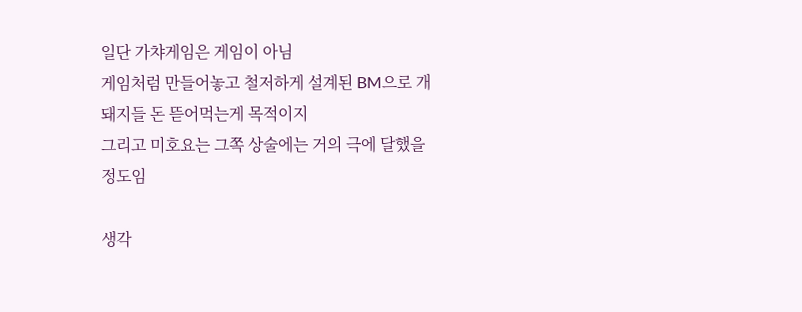일단 가챠게임은 게임이 아님
게임처럼 만들어놓고 철저하게 설계된 BM으로 개돼지들 돈 뜯어먹는게 목적이지
그리고 미호요는 그쪽 상술에는 거의 극에 달했을 정도임

생각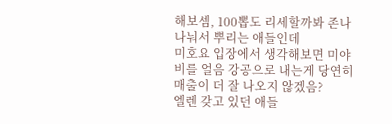해보셈, 100뽑도 리세할까봐 존나 나눠서 뿌리는 애들인데
미호요 입장에서 생각해보면 미야비를 얼음 강공으로 내는게 당연히 매출이 더 잘 나오지 않겠음?
엘렌 갖고 있던 애들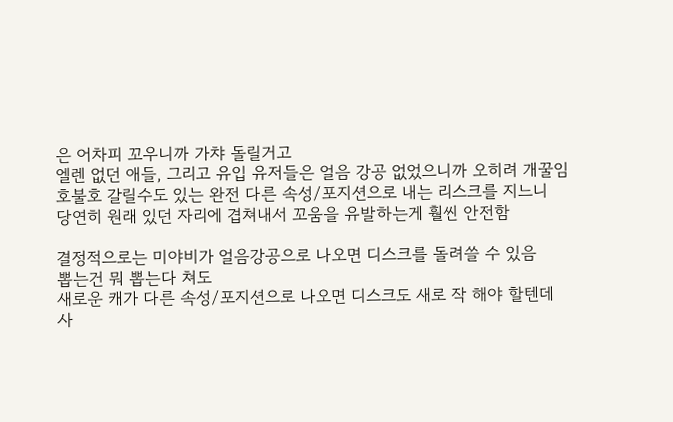은 어차피 꼬우니까 가챠 돌릴거고
엘렌 없던 애들, 그리고 유입 유저들은 얼음 강공 없었으니까 오히려 개꿀임
호불호 갈릴수도 있는 완전 다른 속성/포지션으로 내는 리스크를 지느니
당연히 원래 있던 자리에 겹쳐내서 꼬움을 유발하는게 훨씬 안전함

결정적으로는 미야비가 얼음강공으로 나오면 디스크를 돌려쓸 수 있음
뽑는건 뭐 뽑는다 쳐도
새로운 캐가 다른 속성/포지션으로 나오면 디스크도 새로 작 해야 할텐데
사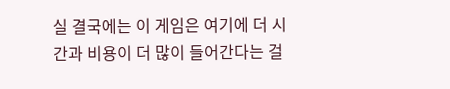실 결국에는 이 게임은 여기에 더 시간과 비용이 더 많이 들어간다는 걸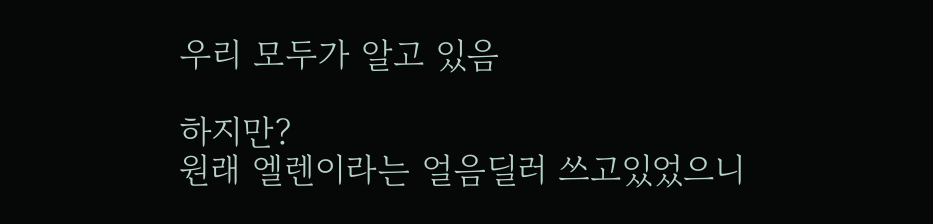우리 모두가 알고 있음

하지만?
원래 엘렌이라는 얼음딜러 쓰고있었으니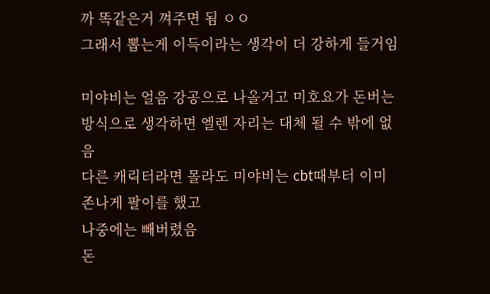까 똑같은거 껴주면 됨 ㅇㅇ
그래서 뽑는게 이득이라는 생각이 더 강하게 들거임

미야비는 얼음 강공으로 나올거고 미호요가 돈버는 방식으로 생각하면 엘렌 자리는 대체 될 수 밖에 없음
다른 캐릭터라면 몰라도 미야비는 cbt때부터 이미 존나게 팔이를 했고
나중에는 빼버렸음
돈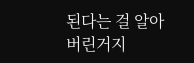된다는 걸 알아버린거지